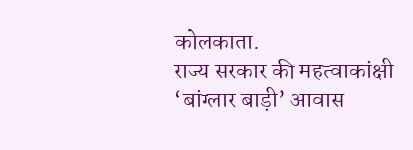कोलकाता.
राज्य सरकार की महत्वाकांक्षी ‘बांग्लार बाड़ी’ आवास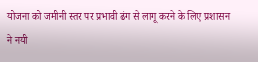योजना को जमीनी स्तर पर प्रभावी ढंग से लागू करने के लिए प्रशासन ने नयी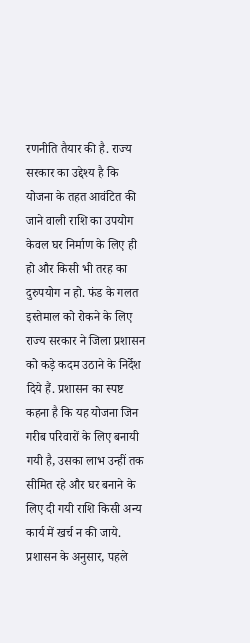रणनीति तैयार की है. राज्य सरकार का उद्देश्य है कि योजना के तहत आवंटित की जाने वाली राशि का उपयोग केवल घर निर्माण के लिए ही हो और किसी भी तरह का दुरुपयोग न हो. फंड के गलत इस्तेमाल को रोकने के लिए राज्य सरकार ने जिला प्रशासन को कड़े कदम उठाने के निर्देश दिये हैं. प्रशासन का स्पष्ट कहना है कि यह योजना जिन गरीब परिवारों के लिए बनायी गयी है, उसका लाभ उन्हीं तक सीमित रहे और घर बनाने के लिए दी गयी राशि किसी अन्य कार्य में खर्च न की जाये. प्रशासन के अनुसार, पहले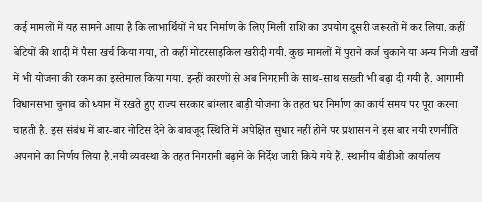कई मामलों में यह सामने आया है कि लाभार्थियों ने घर निर्माण के लिए मिली राशि का उपयोग दूसरी जरूरतों में कर लिया. कहीं बेटियों की शादी में पैसा खर्च किया गया, तो कहीं मोटरसाइकिल खरीदी गयी. कुछ मामलों में पुराने कर्ज चुकाने या अन्य निजी खर्चों में भी योजना की रकम का इस्तेमाल किया गया. इन्हीं कारणों से अब निगरानी के साथ-साथ सख्ती भी बढ़ा दी गयी है. आगामी विधानसभा चुनाव को ध्यान में रखते हुए राज्य सरकार बांग्लार बाड़ी योजना के तहत घर निर्माण का कार्य समय पर पूरा करना चाहती है. इस संबंध में बार-बार नोटिस देने के बावजूद स्थिति में अपेक्षित सुधार नहीं होने पर प्रशासन ने इस बार नयी रणनीति अपनाने का निर्णय लिया है.नयी व्यवस्था के तहत निगरानी बढ़ाने के निर्देश जारी किये गये हैं. स्थानीय बीडीओ कार्यालय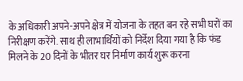के अधिकारी अपने-अपने क्षेत्र में योजना के तहत बन रहे सभी घरों का निरीक्षण करेंगे. साथ ही लाभार्थियों को निर्देश दिया गया है कि फंड मिलने के 20 दिनों के भीतर घर निर्माण कार्य शुरू करना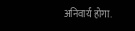अनिवार्य होगा.